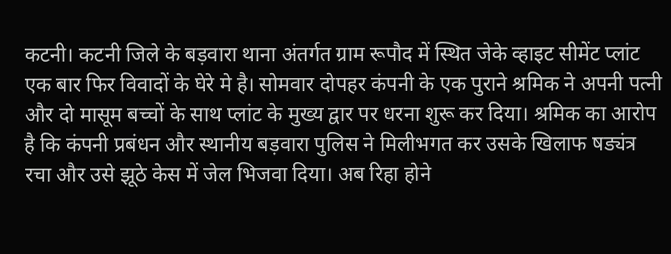कटनी। कटनी जिले के बड़वारा थाना अंतर्गत ग्राम रूपौद में स्थित जेके व्हाइट सीमेंट प्लांट एक बार फिर विवादों के घेरे मे है। सोमवार दोपहर कंपनी के एक पुराने श्रमिक ने अपनी पत्नी और दो मासूम बच्चों के साथ प्लांट के मुख्य द्वार पर धरना शुरू कर दिया। श्रमिक का आरोप है कि कंपनी प्रबंधन और स्थानीय बड़वारा पुलिस ने मिलीभगत कर उसके खिलाफ षड्यंत्र रचा और उसे झूठे केस में जेल भिजवा दिया। अब रिहा होने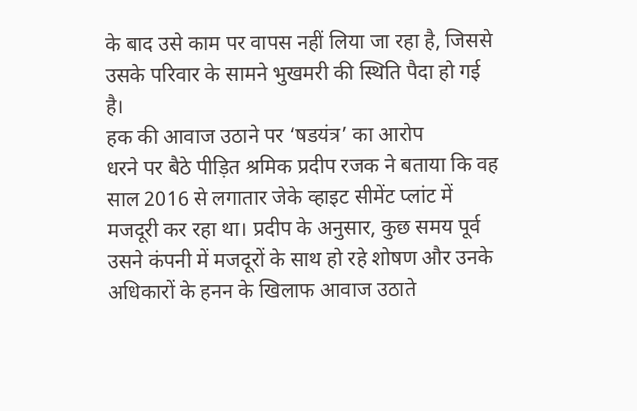के बाद उसे काम पर वापस नहीं लिया जा रहा है, जिससे उसके परिवार के सामने भुखमरी की स्थिति पैदा हो गई है।
हक की आवाज उठाने पर ‘षडयंत्र’ का आरोप
धरने पर बैठे पीड़ित श्रमिक प्रदीप रजक ने बताया कि वह साल 2016 से लगातार जेके व्हाइट सीमेंट प्लांट में मजदूरी कर रहा था। प्रदीप के अनुसार, कुछ समय पूर्व उसने कंपनी में मजदूरों के साथ हो रहे शोषण और उनके अधिकारों के हनन के खिलाफ आवाज उठाते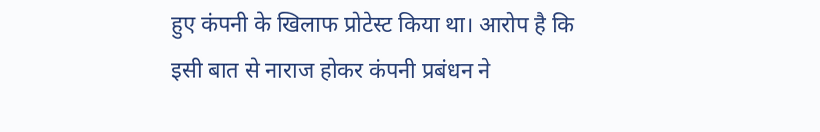हुए कंपनी के खिलाफ प्रोटेस्ट किया था। आरोप है कि इसी बात से नाराज होकर कंपनी प्रबंधन ने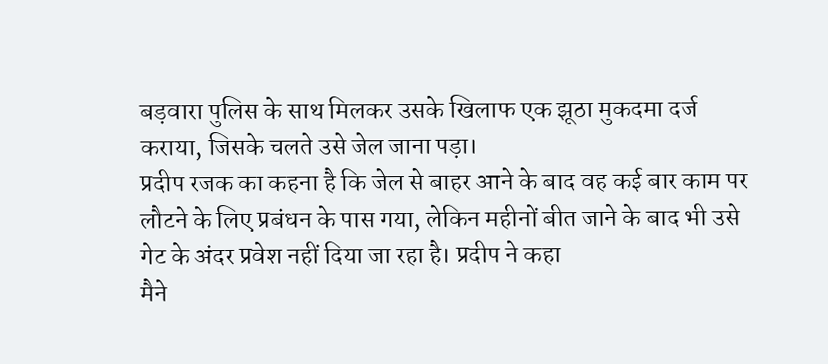बड़वारा पुलिस के साथ मिलकर उसके खिलाफ एक झूठा मुकदमा दर्ज कराया, जिसके चलते उसे जेल जाना पड़ा।
प्रदीप रजक का कहना है कि जेल से बाहर आने के बाद वह कई बार काम पर लौटने के लिए प्रबंधन के पास गया, लेकिन महीनों बीत जाने के बाद भी उसे गेट के अंदर प्रवेश नहीं दिया जा रहा है। प्रदीप ने कहा
मैने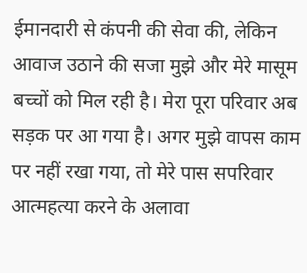ईमानदारी से कंपनी की सेवा की, लेकिन आवाज उठाने की सजा मुझे और मेरे मासूम बच्चों को मिल रही है। मेरा पूरा परिवार अब सड़क पर आ गया है। अगर मुझे वापस काम पर नहीं रखा गया, तो मेरे पास सपरिवार आत्महत्या करने के अलावा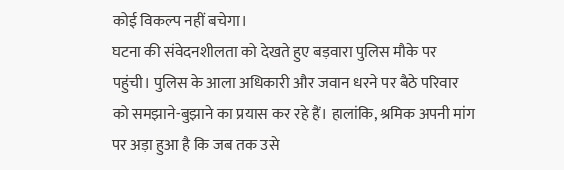कोई विकल्प नहीं बचेगा।
घटना की संवेदनशीलता को देखते हुए बड़वारा पुलिस मौके पर पहुंची। पुलिस के आला अधिकारी और जवान धरने पर बैठे परिवार को समझाने-बुझाने का प्रयास कर रहे हैं। हालांकि, श्रमिक अपनी मांग पर अड़ा हुआ है कि जब तक उसे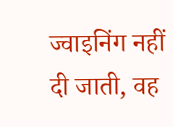ज्वाइनिंग नहीं दी जाती, वह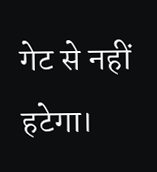गेट से नहीं हटेगा।